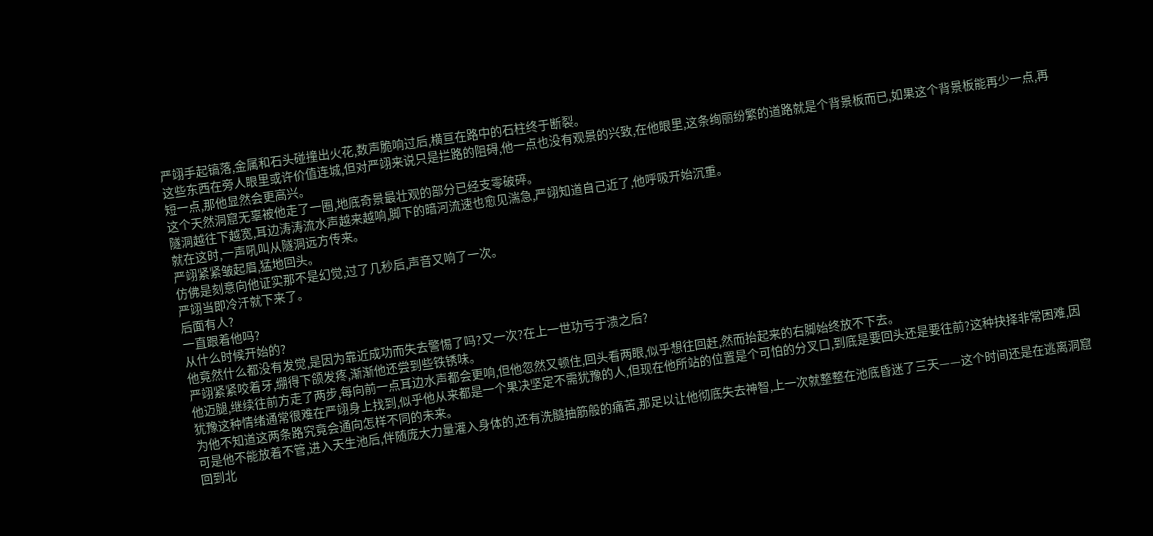严翊手起镐落,金属和石头碰撞出火花,数声脆响过后,横亘在路中的石柱终于断裂。
这些东西在旁人眼里或许价值连城,但对严翊来说只是拦路的阻碍,他一点也没有观景的兴致,在他眼里,这条绚丽纷繁的道路就是个背景板而已,如果这个背景板能再少一点,再短一点,那他显然会更高兴。
这个天然洞窟无辜被他走了一圈,地底奇景最壮观的部分已经支零破碎。
隧洞越往下越宽,耳边涛涛流水声越来越响,脚下的暗河流速也愈见湍急,严翊知道自己近了,他呼吸开始沉重。
就在这时,一声吼叫从隧洞远方传来。
严翊紧紧皱起眉,猛地回头。
仿佛是刻意向他证实那不是幻觉,过了几秒后,声音又响了一次。
严翊当即冷汗就下来了。
后面有人?
一直跟着他吗?
从什么时候开始的?
他竟然什么都没有发觉,是因为靠近成功而失去警惕了吗?又一次?在上一世功亏于溃之后?
严翊紧紧咬着牙,绷得下颌发疼,渐渐他还尝到些铁锈味。
他迈腿,继续往前方走了两步,每向前一点耳边水声都会更响,但他忽然又顿住,回头看两眼,似乎想往回赶,然而抬起来的右脚始终放不下去。
犹豫这种情绪通常很难在严翊身上找到,似乎他从来都是一个果决坚定不需犹豫的人,但现在他所站的位置是个可怕的分叉口,到底是要回头还是要往前?这种抉择非常困难,因为他不知道这两条路究竟会通向怎样不同的未来。
可是他不能放着不管,进入天生池后,伴随庞大力量灌入身体的,还有洗髓抽筋般的痛苦,那足以让他彻底失去神智,上一次就整整在池底昏迷了三天——这个时间还是在逃离洞窟回到北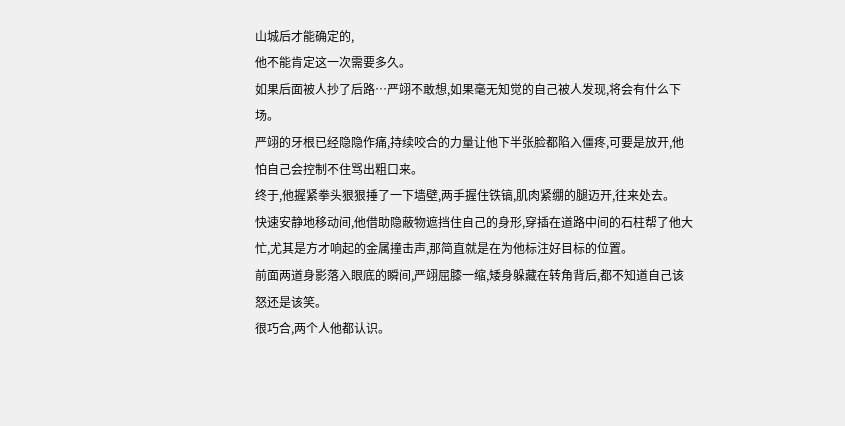山城后才能确定的,
他不能肯定这一次需要多久。
如果后面被人抄了后路…严翊不敢想,如果毫无知觉的自己被人发现,将会有什么下场。
严翊的牙根已经隐隐作痛,持续咬合的力量让他下半张脸都陷入僵疼,可要是放开,他怕自己会控制不住骂出粗口来。
终于,他握紧拳头狠狠捶了一下墙壁,两手握住铁镐,肌肉紧绷的腿迈开,往来处去。
快速安静地移动间,他借助隐蔽物遮挡住自己的身形,穿插在道路中间的石柱帮了他大忙,尤其是方才响起的金属撞击声,那简直就是在为他标注好目标的位置。
前面两道身影落入眼底的瞬间,严翊屈膝一缩,矮身躲藏在转角背后,都不知道自己该怒还是该笑。
很巧合,两个人他都认识。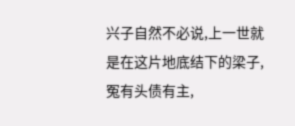兴子自然不必说,上一世就是在这片地底结下的梁子,冤有头债有主,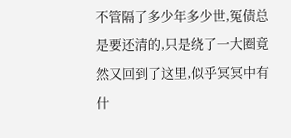不管隔了多少年多少世,冤债总是要还清的,只是绕了一大圈竟然又回到了这里,似乎冥冥中有什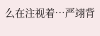么在注视着…严翊背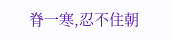脊一寒,忍不住朝